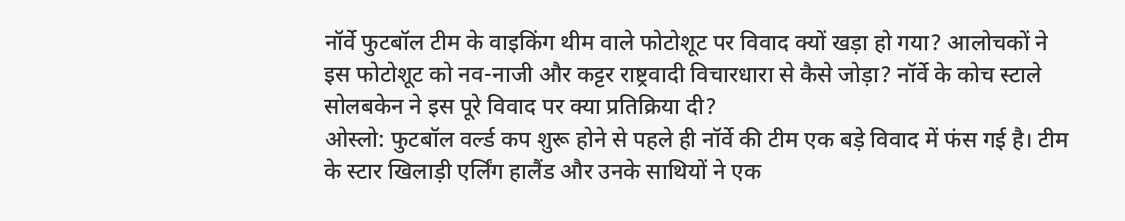नॉर्वे फुटबॉल टीम के वाइकिंग थीम वाले फोटोशूट पर विवाद क्यों खड़ा हो गया? आलोचकों ने इस फोटोशूट को नव-नाजी और कट्टर राष्ट्रवादी विचारधारा से कैसे जोड़ा? नॉर्वे के कोच स्टाले सोलबकेन ने इस पूरे विवाद पर क्या प्रतिक्रिया दी?
ओस्लो: फुटबॉल वर्ल्ड कप शुरू होने से पहले ही नॉर्वे की टीम एक बड़े विवाद में फंस गई है। टीम के स्टार खिलाड़ी एर्लिंग हालैंड और उनके साथियों ने एक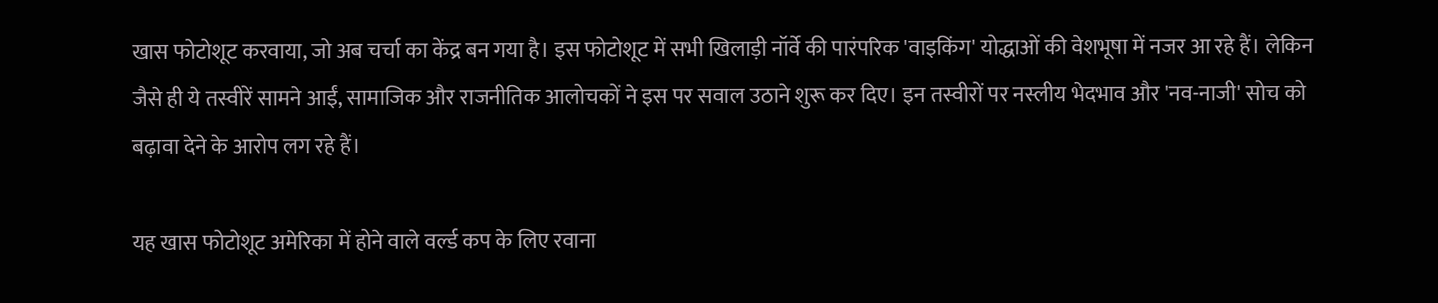खास फोटोशूट करवाया, जो अब चर्चा का केंद्र बन गया है। इस फोटोशूट में सभी खिलाड़ी नॉर्वे की पारंपरिक 'वाइकिंग' योद्धाओं की वेशभूषा में नजर आ रहे हैं। लेकिन जैसे ही ये तस्वीरें सामने आईं, सामाजिक और राजनीतिक आलोचकों ने इस पर सवाल उठाने शुरू कर दिए। इन तस्वीरों पर नस्लीय भेदभाव और 'नव-नाजी' सोच को बढ़ावा देने के आरोप लग रहे हैं।

यह खास फोटोशूट अमेरिका में होने वाले वर्ल्ड कप के लिए रवाना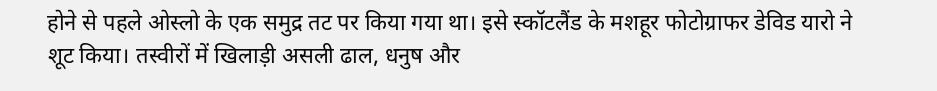होने से पहले ओस्लो के एक समुद्र तट पर किया गया था। इसे स्कॉटलैंड के मशहूर फोटोग्राफर डेविड यारो ने शूट किया। तस्वीरों में खिलाड़ी असली ढाल, धनुष और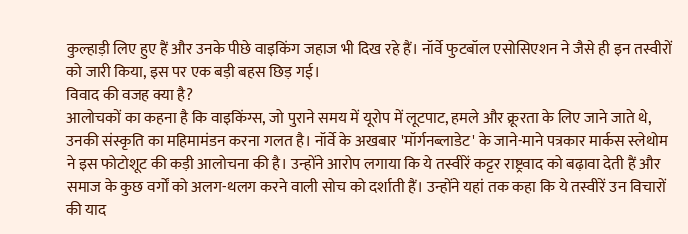कुल्हाड़ी लिए हुए हैं और उनके पीछे वाइकिंग जहाज भी दिख रहे हैं। नॉर्वे फुटबॉल एसोसिएशन ने जैसे ही इन तस्वीरों को जारी किया, इस पर एक बड़ी बहस छिड़ गई।
विवाद की वजह क्या है?
आलोचकों का कहना है कि वाइकिंग्स, जो पुराने समय में यूरोप में लूटपाट, हमले और क्रूरता के लिए जाने जाते थे, उनकी संस्कृति का महिमामंडन करना गलत है। नॉर्वे के अखबार 'मॉर्गनब्लाडेट' के जाने-माने पत्रकार मार्कस स्लेथोम ने इस फोटोशूट की कड़ी आलोचना की है। उन्होंने आरोप लगाया कि ये तस्वीरें कट्टर राष्ट्रवाद को बढ़ावा देती हैं और समाज के कुछ वर्गों को अलग-थलग करने वाली सोच को दर्शाती हैं। उन्होंने यहां तक कहा कि ये तस्वीरें उन विचारों की याद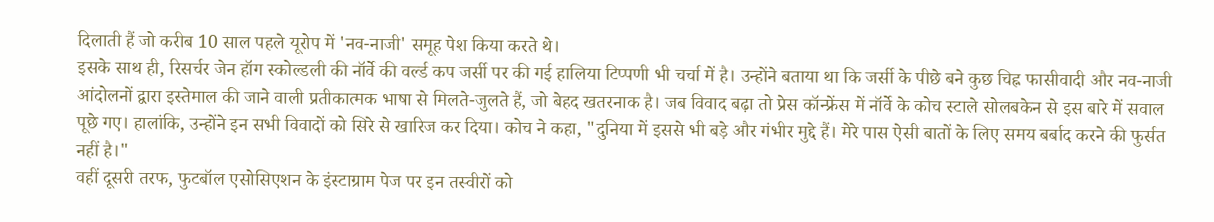दिलाती हैं जो करीब 10 साल पहले यूरोप में 'नव-नाजी' समूह पेश किया करते थे।
इसके साथ ही, रिसर्चर जेन हॉग स्कोल्डली की नॉर्वे की वर्ल्ड कप जर्सी पर की गई हालिया टिप्पणी भी चर्चा में है। उन्होंने बताया था कि जर्सी के पीछे बने कुछ चिह्न फासीवादी और नव-नाजी आंदोलनों द्वारा इस्तेमाल की जाने वाली प्रतीकात्मक भाषा से मिलते-जुलते हैं, जो बेहद खतरनाक है। जब विवाद बढ़ा तो प्रेस कॉन्फ्रेंस में नॉर्वे के कोच स्टाले सोलबकेन से इस बारे में सवाल पूछे गए। हालांकि, उन्होंने इन सभी विवादों को सिरे से खारिज कर दिया। कोच ने कहा, "दुनिया में इससे भी बड़े और गंभीर मुद्दे हैं। मेरे पास ऐसी बातों के लिए समय बर्बाद करने की फुर्सत नहीं है।"
वहीं दूसरी तरफ, फुटबॉल एसोसिएशन के इंस्टाग्राम पेज पर इन तस्वीरों को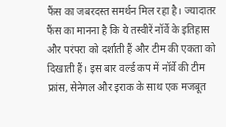फैंस का जबरदस्त समर्थन मिल रहा है। ज्यादातर फैंस का मानना है कि ये तस्वीरें नॉर्वे के इतिहास और परंपरा को दर्शाती हैं और टीम की एकता को दिखाती हैं। इस बार वर्ल्ड कप में नॉर्वे की टीम फ्रांस, सेनेगल और इराक के साथ एक मजबूत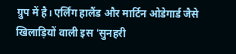ग्रुप में है। एर्लिंग हालैंड और मार्टिन ओडेगार्ड जैसे खिलाड़ियों वाली इस 'सुनहरी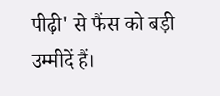पीढ़ी' से फैंस को बड़ी उम्मीदें हैं।